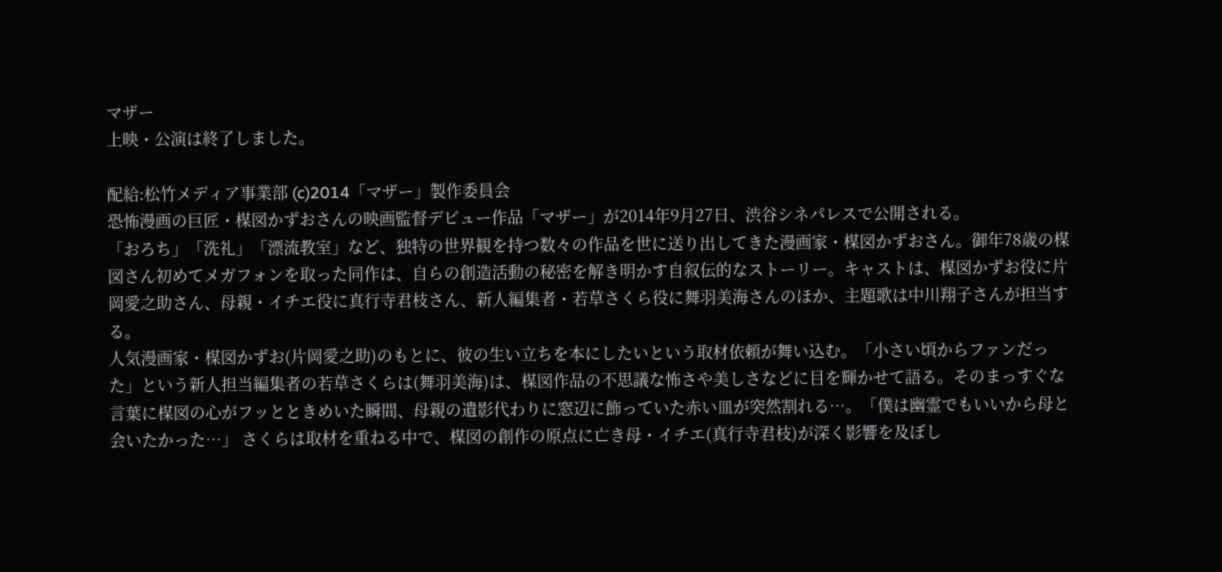マザー
上映・公演は終了しました。

配給:松竹メディア事業部 (c)2014「マザー」製作委員会
恐怖漫画の巨匠・楳図かずおさんの映画監督デビュー作品「マザー」が2014年9月27日、渋谷シネパレスで公開される。
「おろち」「洗礼」「漂流教室」など、独特の世界観を持つ数々の作品を世に送り出してきた漫画家・楳図かずおさん。御年78歳の楳図さん初めてメガフォンを取った同作は、自らの創造活動の秘密を解き明かす自叙伝的なストーリー。キャストは、楳図かずお役に片岡愛之助さん、母親・イチエ役に真行寺君枝さん、新人編集者・若草さくら役に舞羽美海さんのほか、主題歌は中川翔子さんが担当する。
人気漫画家・楳図かずお(片岡愛之助)のもとに、彼の生い立ちを本にしたいという取材依頼が舞い込む。「小さい頃からファンだった」という新人担当編集者の若草さくらは(舞羽美海)は、楳図作品の不思議な怖さや美しさなどに目を輝かせて語る。そのまっすぐな言葉に楳図の心がフッとときめいた瞬間、母親の遺影代わりに窓辺に飾っていた赤い皿が突然割れる…。「僕は幽霊でもいいから母と会いたかった…」 さくらは取材を重ねる中で、楳図の創作の原点に亡き母・イチエ(真行寺君枝)が深く影響を及ぼし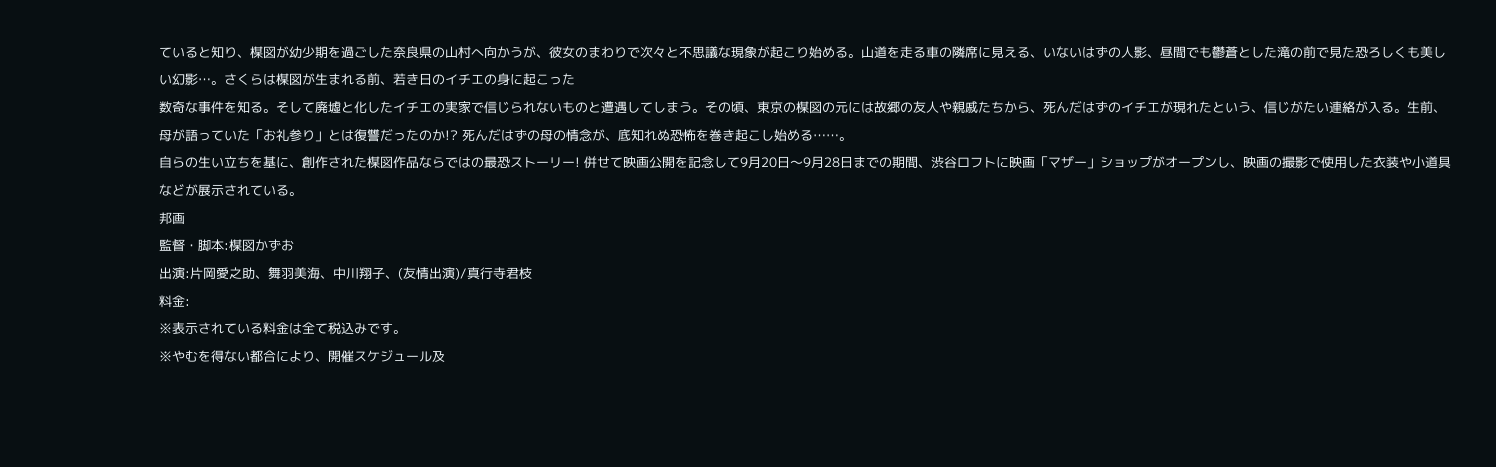ていると知り、楳図が幼少期を過ごした奈良県の山村へ向かうが、彼女のまわりで次々と不思議な現象が起こり始める。山道を走る車の隣席に見える、いないはずの人影、昼間でも鬱蒼とした滝の前で見た恐ろしくも美しい幻影…。さくらは楳図が生まれる前、若き日のイチエの身に起こった
数奇な事件を知る。そして廃墟と化したイチエの実家で信じられないものと遭遇してしまう。その頃、東京の楳図の元には故郷の友人や親戚たちから、死んだはずのイチエが現れたという、信じがたい連絡が入る。生前、母が語っていた「お礼参り」とは復讐だったのか!? 死んだはずの母の情念が、底知れぬ恐怖を巻き起こし始める……。
自らの生い立ちを基に、創作された楳図作品ならではの最恐ストーリー! 併せて映画公開を記念して9月20日〜9月28日までの期間、渋谷ロフトに映画「マザー」ショップがオープンし、映画の撮影で使用した衣装や小道具などが展示されている。
邦画
監督・脚本:楳図かずお
出演:片岡愛之助、舞羽美海、中川翔子、(友情出演)/真行寺君枝
料金:
※表示されている料金は全て税込みです。
※やむを得ない都合により、開催スケジュール及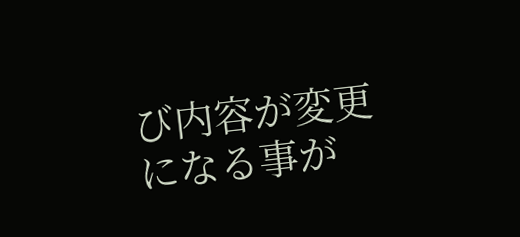び内容が変更になる事が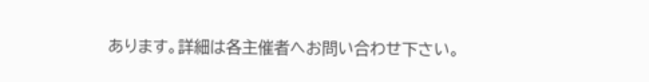あります。詳細は各主催者へお問い合わせ下さい。